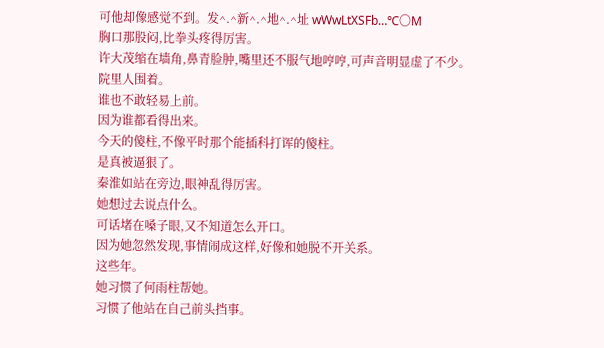可他却像感觉不到。发^.^新^.^地^.^址 wWwLtXSFb…℃〇M
胸口那股闷,比拳头疼得厉害。
许大茂缩在墙角,鼻青脸肿,嘴里还不服气地哼哼,可声音明显虚了不少。
院里人围着。
谁也不敢轻易上前。
因为谁都看得出来。
今天的傻柱,不像平时那个能插科打诨的傻柱。
是真被逼狠了。
秦淮如站在旁边,眼神乱得厉害。
她想过去说点什么。
可话堵在嗓子眼,又不知道怎么开口。
因为她忽然发现,事情闹成这样,好像和她脱不开关系。
这些年。
她习惯了何雨柱帮她。
习惯了他站在自己前头挡事。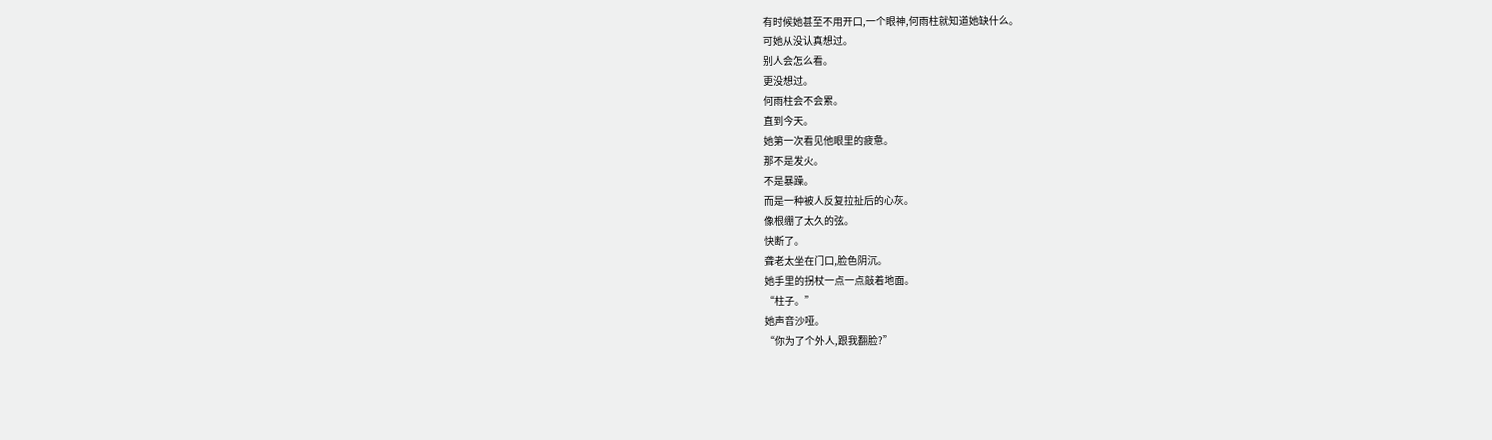有时候她甚至不用开口,一个眼神,何雨柱就知道她缺什么。
可她从没认真想过。
别人会怎么看。
更没想过。
何雨柱会不会累。
直到今天。
她第一次看见他眼里的疲惫。
那不是发火。
不是暴躁。
而是一种被人反复拉扯后的心灰。
像根绷了太久的弦。
快断了。
聋老太坐在门口,脸色阴沉。
她手里的拐杖一点一点敲着地面。
“柱子。”
她声音沙哑。
“你为了个外人,跟我翻脸?”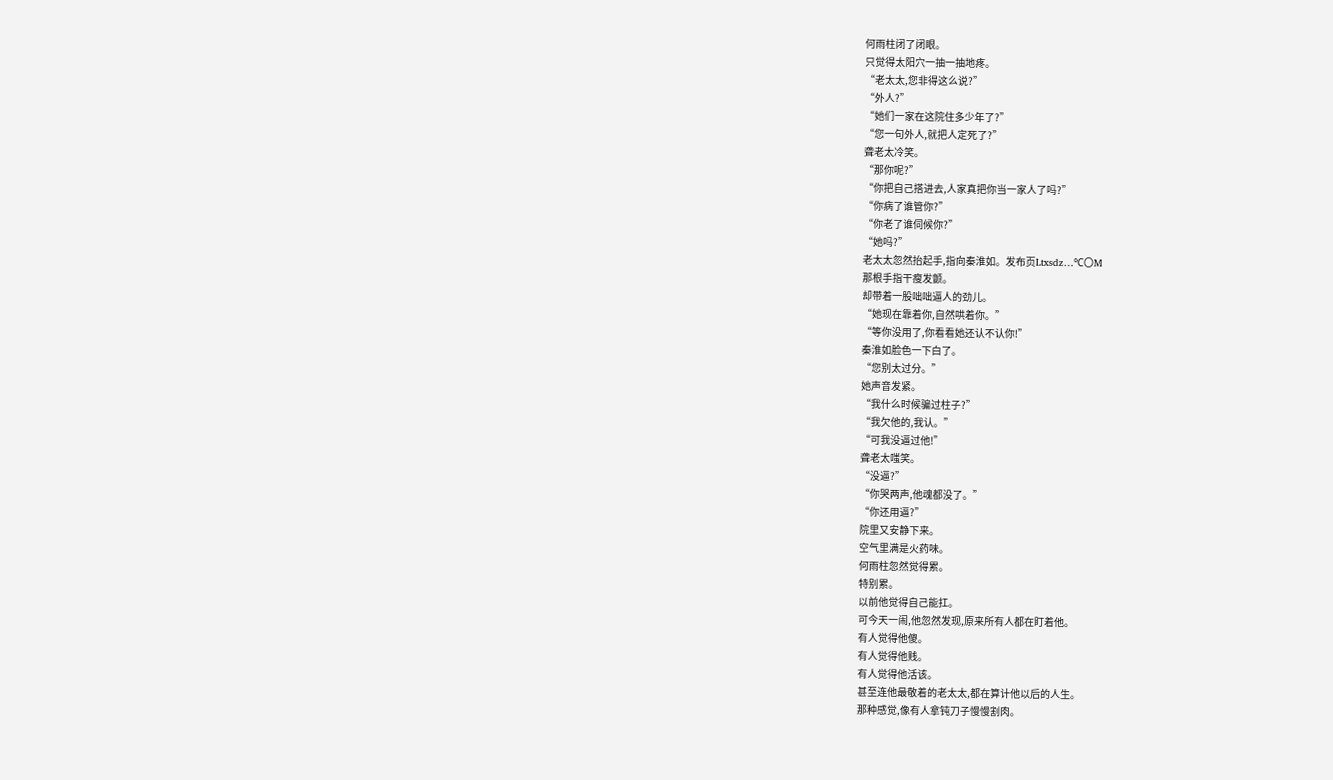何雨柱闭了闭眼。
只觉得太阳穴一抽一抽地疼。
“老太太,您非得这么说?”
“外人?”
“她们一家在这院住多少年了?”
“您一句外人,就把人定死了?”
聋老太冷笑。
“那你呢?”
“你把自己搭进去,人家真把你当一家人了吗?”
“你病了谁管你?”
“你老了谁伺候你?”
“她吗?”
老太太忽然抬起手,指向秦淮如。发布页Ltxsdz…℃〇M
那根手指干瘦发颤。
却带着一股咄咄逼人的劲儿。
“她现在靠着你,自然哄着你。”
“等你没用了,你看看她还认不认你!”
秦淮如脸色一下白了。
“您别太过分。”
她声音发紧。
“我什么时候骗过柱子?”
“我欠他的,我认。”
“可我没逼过他!”
聋老太嗤笑。
“没逼?”
“你哭两声,他魂都没了。”
“你还用逼?”
院里又安静下来。
空气里满是火药味。
何雨柱忽然觉得累。
特别累。
以前他觉得自己能扛。
可今天一闹,他忽然发现,原来所有人都在盯着他。
有人觉得他傻。
有人觉得他贱。
有人觉得他活该。
甚至连他最敬着的老太太,都在算计他以后的人生。
那种感觉,像有人拿钝刀子慢慢割肉。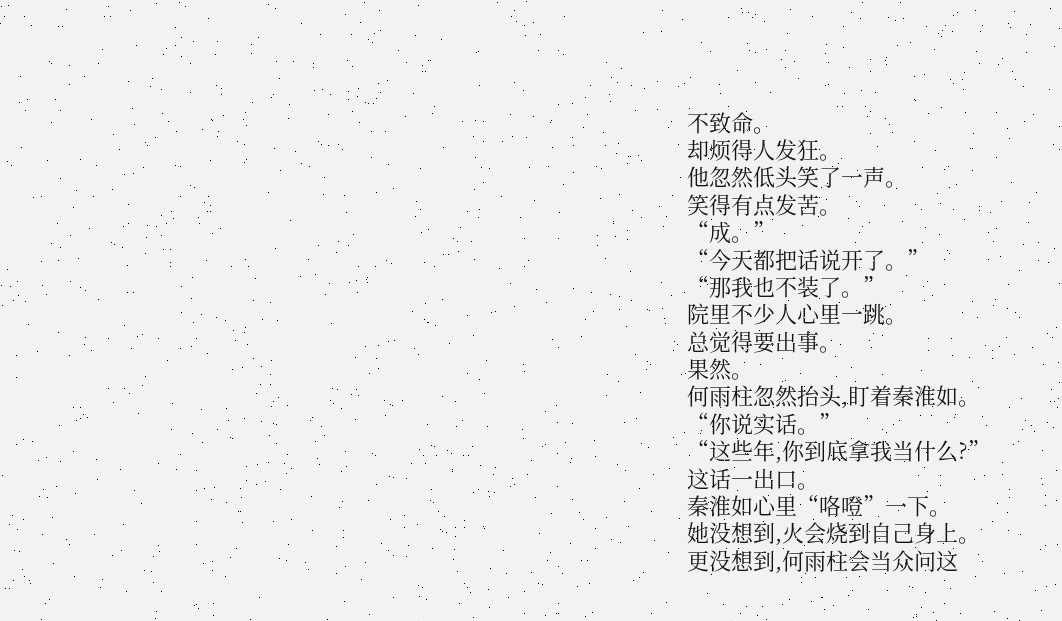不致命。
却烦得人发狂。
他忽然低头笑了一声。
笑得有点发苦。
“成。”
“今天都把话说开了。”
“那我也不装了。”
院里不少人心里一跳。
总觉得要出事。
果然。
何雨柱忽然抬头,盯着秦淮如。
“你说实话。”
“这些年,你到底拿我当什么?”
这话一出口。
秦淮如心里“咯噔”一下。
她没想到,火会烧到自己身上。
更没想到,何雨柱会当众问这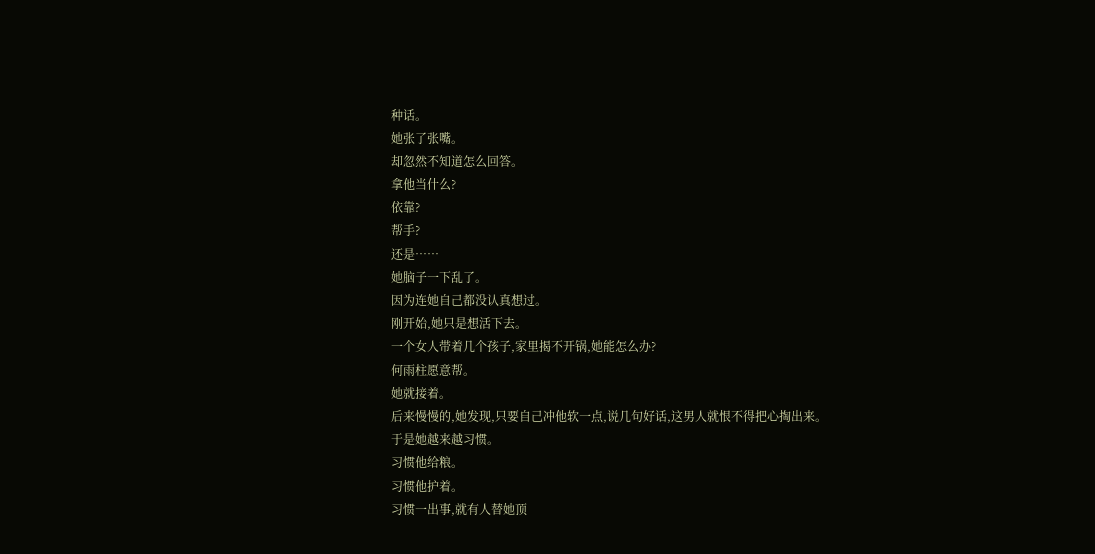种话。
她张了张嘴。
却忽然不知道怎么回答。
拿他当什么?
依靠?
帮手?
还是……
她脑子一下乱了。
因为连她自己都没认真想过。
刚开始,她只是想活下去。
一个女人带着几个孩子,家里揭不开锅,她能怎么办?
何雨柱愿意帮。
她就接着。
后来慢慢的,她发现,只要自己冲他软一点,说几句好话,这男人就恨不得把心掏出来。
于是她越来越习惯。
习惯他给粮。
习惯他护着。
习惯一出事,就有人替她顶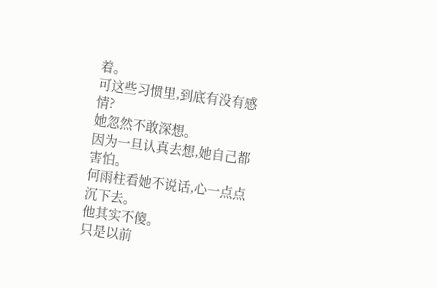着。
可这些习惯里,到底有没有感情?
她忽然不敢深想。
因为一旦认真去想,她自己都害怕。
何雨柱看她不说话,心一点点沉下去。
他其实不傻。
只是以前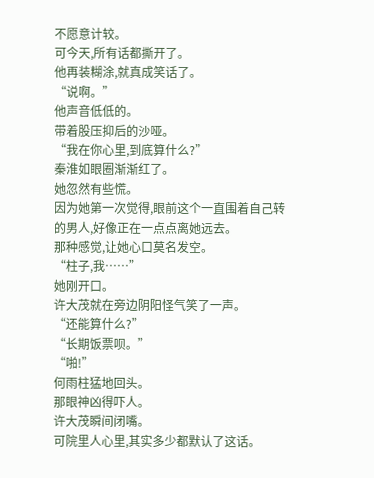不愿意计较。
可今天,所有话都撕开了。
他再装糊涂,就真成笑话了。
“说啊。”
他声音低低的。
带着股压抑后的沙哑。
“我在你心里,到底算什么?”
秦淮如眼圈渐渐红了。
她忽然有些慌。
因为她第一次觉得,眼前这个一直围着自己转的男人,好像正在一点点离她远去。
那种感觉,让她心口莫名发空。
“柱子,我……”
她刚开口。
许大茂就在旁边阴阳怪气笑了一声。
“还能算什么?”
“长期饭票呗。”
“啪!”
何雨柱猛地回头。
那眼神凶得吓人。
许大茂瞬间闭嘴。
可院里人心里,其实多少都默认了这话。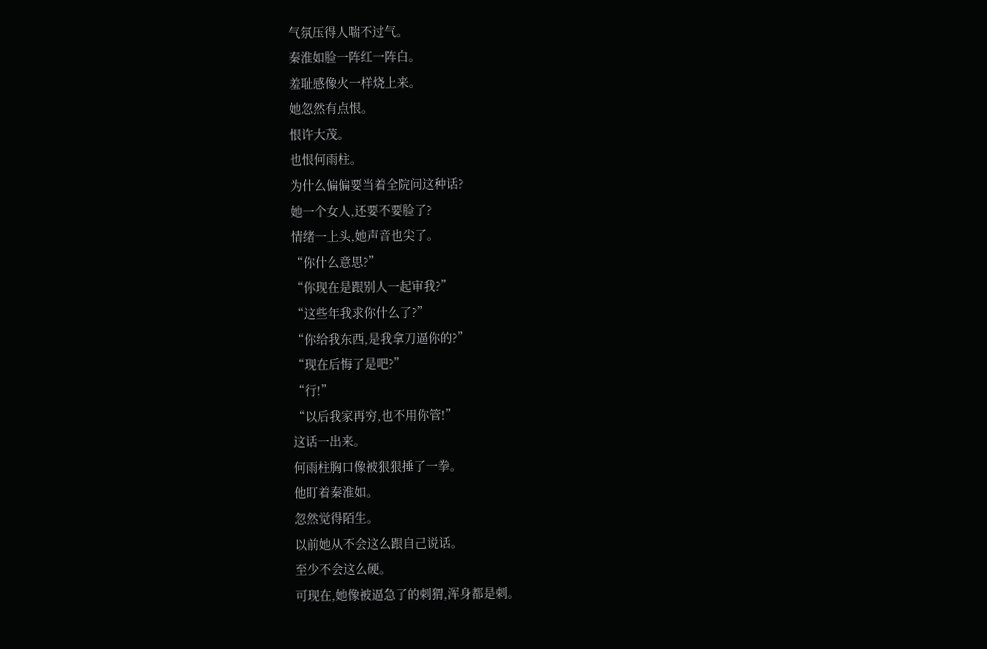气氛压得人喘不过气。
秦淮如脸一阵红一阵白。
羞耻感像火一样烧上来。
她忽然有点恨。
恨许大茂。
也恨何雨柱。
为什么偏偏要当着全院问这种话?
她一个女人,还要不要脸了?
情绪一上头,她声音也尖了。
“你什么意思?”
“你现在是跟别人一起审我?”
“这些年我求你什么了?”
“你给我东西,是我拿刀逼你的?”
“现在后悔了是吧?”
“行!”
“以后我家再穷,也不用你管!”
这话一出来。
何雨柱胸口像被狠狠捶了一拳。
他盯着秦淮如。
忽然觉得陌生。
以前她从不会这么跟自己说话。
至少不会这么硬。
可现在,她像被逼急了的刺猬,浑身都是刺。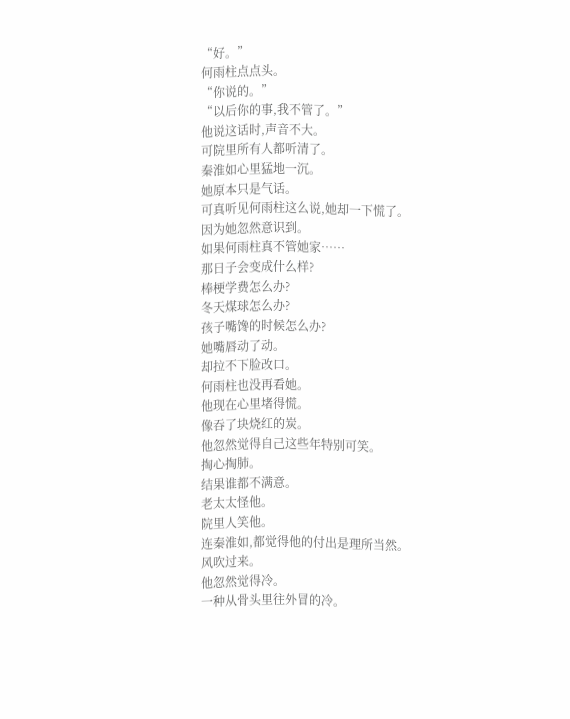“好。”
何雨柱点点头。
“你说的。”
“以后你的事,我不管了。”
他说这话时,声音不大。
可院里所有人都听清了。
秦淮如心里猛地一沉。
她原本只是气话。
可真听见何雨柱这么说,她却一下慌了。
因为她忽然意识到。
如果何雨柱真不管她家……
那日子会变成什么样?
棒梗学费怎么办?
冬天煤球怎么办?
孩子嘴馋的时候怎么办?
她嘴唇动了动。
却拉不下脸改口。
何雨柱也没再看她。
他现在心里堵得慌。
像吞了块烧红的炭。
他忽然觉得自己这些年特别可笑。
掏心掏肺。
结果谁都不满意。
老太太怪他。
院里人笑他。
连秦淮如,都觉得他的付出是理所当然。
风吹过来。
他忽然觉得冷。
一种从骨头里往外冒的冷。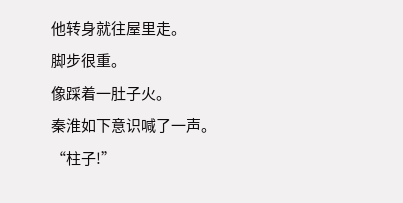他转身就往屋里走。
脚步很重。
像踩着一肚子火。
秦淮如下意识喊了一声。
“柱子!”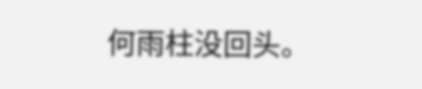何雨柱没回头。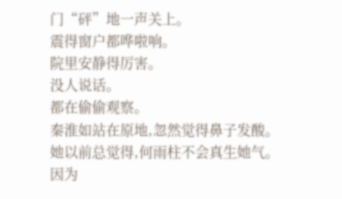门“砰”地一声关上。
震得窗户都哗啦响。
院里安静得厉害。
没人说话。
都在偷偷观察。
秦淮如站在原地,忽然觉得鼻子发酸。
她以前总觉得,何雨柱不会真生她气。
因为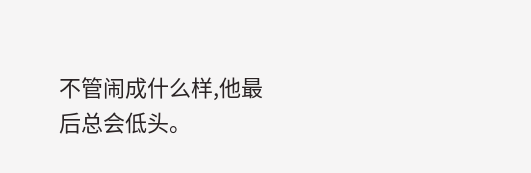不管闹成什么样,他最后总会低头。